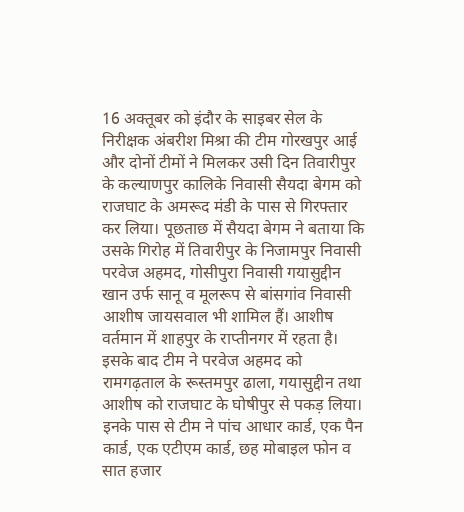16 अक्तूबर को इंदौर के साइबर सेल के निरीक्षक अंबरीश मिश्रा की टीम गोरखपुर आई और दोनों टीमों ने मिलकर उसी दिन तिवारीपुर के कल्याणपुर कालिके निवासी सैयदा बेगम को राजघाट के अमरूद मंडी के पास से गिरफ्तार कर लिया। पूछताछ में सैयदा बेगम ने बताया कि उसके गिरोह में तिवारीपुर के निजामपुर निवासी परवेज अहमद, गोसीपुरा निवासी गयासुद्दीन खान उर्फ सानू व मूलरूप से बांसगांव निवासी आशीष जायसवाल भी शामिल हैं। आशीष वर्तमान में शाहपुर के राप्तीनगर में रहता है।
इसके बाद टीम ने परवेज अहमद को रामगढ़ताल के रूस्तमपुर ढाला, गयासुद्दीन तथा आशीष को राजघाट के घोषीपुर से पकड़ लिया। इनके पास से टीम ने पांच आधार कार्ड, एक पैन कार्ड, एक एटीएम कार्ड, छह मोबाइल फोन व सात हजार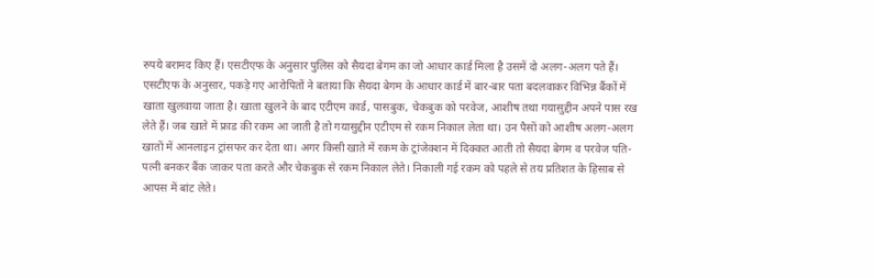रुपये बरामद किए हैं। एसटीएफ के अनुसार पुलिस को सैयदा बेगम का जो आधार कार्ड मिला है उसमें दो अलग-अलग पते हैं।
एसटीएफ के अनुसार, पकड़े गए आरोपितों ने बताया कि सैयदा बेगम के आधार कार्ड में बार-बार पता बदलवाकर विभिन्न बैंकों में खाता खुलवाया जाता है। खाता खुलने के बाद एटीएम कार्ड, पासबुक, चेकबुक को परवेज, आशीष तथा गयासुद्दीन अपने पास रख लेते हैं। जब खाते में फ्राड की रकम आ जाती है तो गयासुद्दीन एटीएम से रकम निकाल लेता था। उन पैसों को आशीष अलग-अलग खातों में आनलाइन ट्रांसफर कर देता था। अगर किसी खाते में रकम के ट्रांजेक्शन में दिक्कत आती तो सैयदा बेगम व परवेज पति-पत्नी बनकर बैंक जाकर पता करते और चेकबुक से रकम निकाल लेते। निकाली गई रकम को पहले से तय प्रतिशत के हिसाब से आपस में बांट लेते।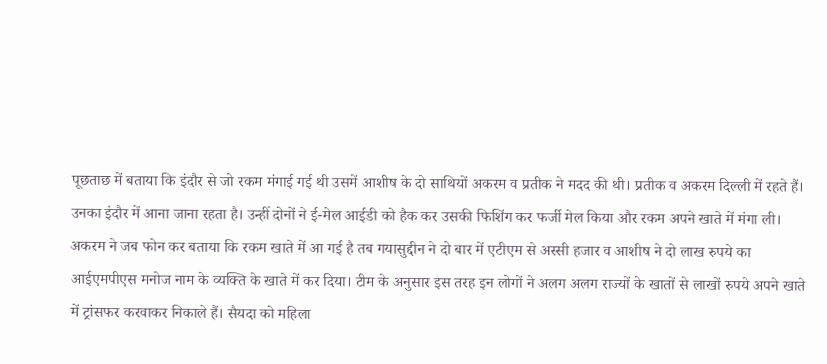पूछताछ में बताया कि इंदौर से जो रकम मंगाई गई थी उसमें आशीष के दो साथियों अकरम व प्रतीक ने मदद की थी। प्रतीक व अकरम दिल्ली में रहते हैं। उनका इंदौर में आना जाना रहता है। उन्हीं दोनों ने ई-मेल आईडी को हैक कर उसकी फिशिंग कर फर्जी मेल किया और रकम अपने खाते में मंगा ली।
अकरम ने जब फोन कर बताया कि रकम खाते में आ गई है तब गयासुद्दीन ने दो बार में एटीएम से अस्सी हजार व आशीष ने दो लाख रुपये का आईएमपीएस मनोज नाम के व्यक्ति के खाते में कर दिया। टीम के अनुसार इस तरह इन लोगों ने अलग अलग राज्यों के खातों से लाखों रुपये अपने खाते में ट्रांसफर करवाकर निकाले हैं। सैयदा को महिला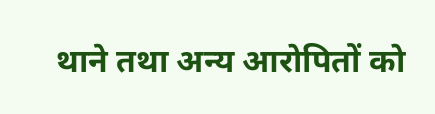थाने तथा अन्य आरोपितों को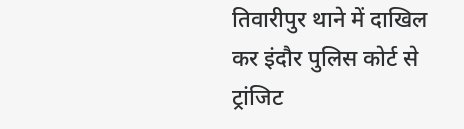तिवारीपुर थाने में दाखिल कर इंदौर पुलिस कोर्ट से ट्रांजिट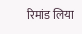रिमांड लिया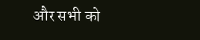और सभी को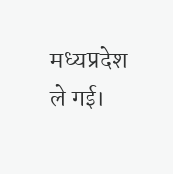मध्यप्रदेश ले गई।